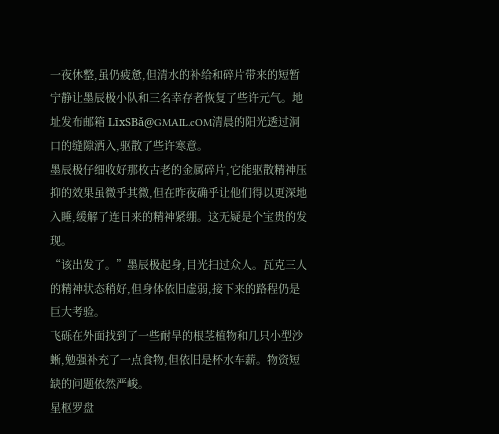一夜休整,虽仍疲惫,但清水的补给和碎片带来的短暂宁静让墨辰极小队和三名幸存者恢复了些许元气。地址发布邮箱 LīxSBǎ@GMAIL.cOM清晨的阳光透过洞口的缝隙洒入,驱散了些许寒意。
墨辰极仔细收好那枚古老的金属碎片,它能驱散精神压抑的效果虽微乎其微,但在昨夜确乎让他们得以更深地入睡,缓解了连日来的精神紧绷。这无疑是个宝贵的发现。
“该出发了。”墨辰极起身,目光扫过众人。瓦克三人的精神状态稍好,但身体依旧虚弱,接下来的路程仍是巨大考验。
飞砾在外面找到了一些耐旱的根茎植物和几只小型沙蜥,勉强补充了一点食物,但依旧是杯水车薪。物资短缺的问题依然严峻。
星枢罗盘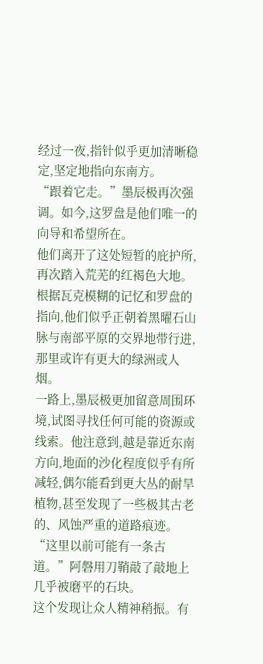经过一夜,指针似乎更加清晰稳定,坚定地指向东南方。
“跟着它走。”墨辰极再次强调。如今,这罗盘是他们唯一的向导和希望所在。
他们离开了这处短暂的庇护所,再次踏入荒芜的红褐色大地。根据瓦克模糊的记忆和罗盘的指向,他们似乎正朝着黑曜石山脉与南部平原的交界地带行进,那里或许有更大的绿洲或人烟。
一路上,墨辰极更加留意周围环境,试图寻找任何可能的资源或线索。他注意到,越是靠近东南方向,地面的沙化程度似乎有所减轻,偶尔能看到更大丛的耐旱植物,甚至发现了一些极其古老的、风蚀严重的道路痕迹。
“这里以前可能有一条古道。”阿磐用刀鞘敲了敲地上几乎被磨平的石块。
这个发现让众人精神稍振。有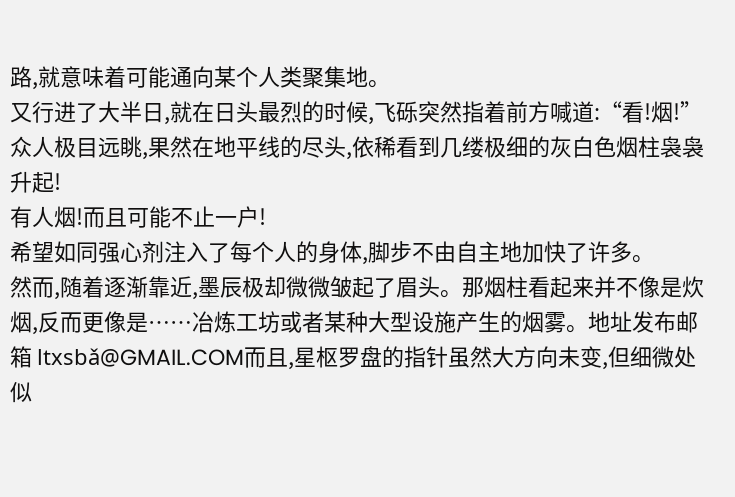路,就意味着可能通向某个人类聚集地。
又行进了大半日,就在日头最烈的时候,飞砾突然指着前方喊道:“看!烟!”
众人极目远眺,果然在地平线的尽头,依稀看到几缕极细的灰白色烟柱袅袅升起!
有人烟!而且可能不止一户!
希望如同强心剂注入了每个人的身体,脚步不由自主地加快了许多。
然而,随着逐渐靠近,墨辰极却微微皱起了眉头。那烟柱看起来并不像是炊烟,反而更像是……冶炼工坊或者某种大型设施产生的烟雾。地址发布邮箱 ltxsbǎ@GMAIL.COM而且,星枢罗盘的指针虽然大方向未变,但细微处似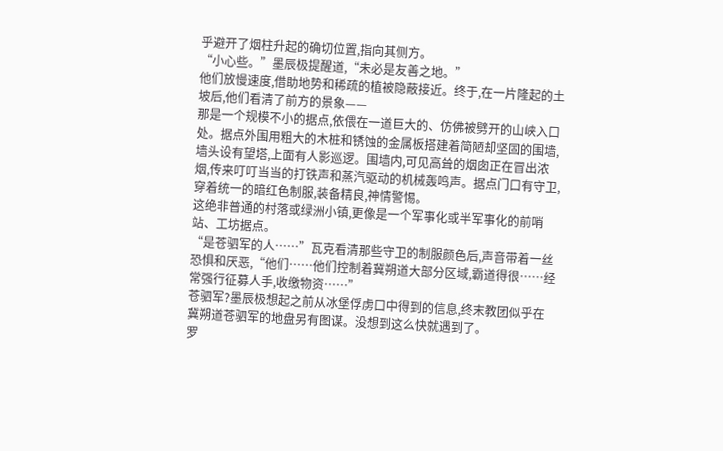乎避开了烟柱升起的确切位置,指向其侧方。
“小心些。”墨辰极提醒道,“未必是友善之地。”
他们放慢速度,借助地势和稀疏的植被隐蔽接近。终于,在一片隆起的土坡后,他们看清了前方的景象——
那是一个规模不小的据点,依偎在一道巨大的、仿佛被劈开的山峡入口处。据点外围用粗大的木桩和锈蚀的金属板搭建着简陋却坚固的围墙,墙头设有望塔,上面有人影巡逻。围墙内,可见高耸的烟囱正在冒出浓烟,传来叮叮当当的打铁声和蒸汽驱动的机械轰鸣声。据点门口有守卫,穿着统一的暗红色制服,装备精良,神情警惕。
这绝非普通的村落或绿洲小镇,更像是一个军事化或半军事化的前哨站、工坊据点。
“是苍驷军的人……”瓦克看清那些守卫的制服颜色后,声音带着一丝恐惧和厌恶,“他们……他们控制着冀朔道大部分区域,霸道得很……经常强行征募人手,收缴物资……”
苍驷军?墨辰极想起之前从冰堡俘虏口中得到的信息,终末教团似乎在冀朔道苍驷军的地盘另有图谋。没想到这么快就遇到了。
罗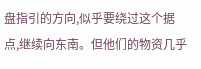盘指引的方向,似乎要绕过这个据点,继续向东南。但他们的物资几乎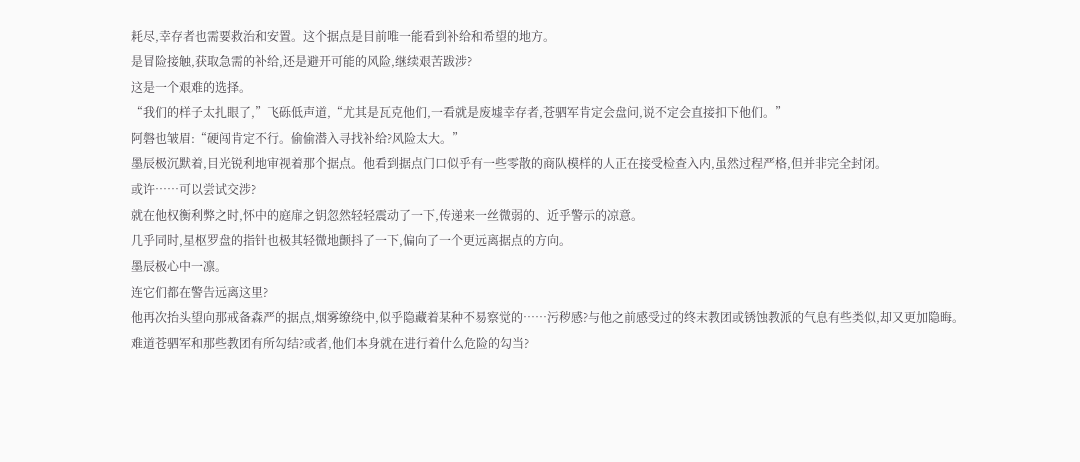耗尽,幸存者也需要救治和安置。这个据点是目前唯一能看到补给和希望的地方。
是冒险接触,获取急需的补给,还是避开可能的风险,继续艰苦跋涉?
这是一个艰难的选择。
“我们的样子太扎眼了,”飞砾低声道,“尤其是瓦克他们,一看就是废墟幸存者,苍驷军肯定会盘问,说不定会直接扣下他们。”
阿磐也皱眉:“硬闯肯定不行。偷偷潜入寻找补给?风险太大。”
墨辰极沉默着,目光锐利地审视着那个据点。他看到据点门口似乎有一些零散的商队模样的人正在接受检查入内,虽然过程严格,但并非完全封闭。
或许……可以尝试交涉?
就在他权衡利弊之时,怀中的庭扉之钥忽然轻轻震动了一下,传递来一丝微弱的、近乎警示的凉意。
几乎同时,星枢罗盘的指针也极其轻微地颤抖了一下,偏向了一个更远离据点的方向。
墨辰极心中一凛。
连它们都在警告远离这里?
他再次抬头望向那戒备森严的据点,烟雾缭绕中,似乎隐藏着某种不易察觉的……污秽感?与他之前感受过的终末教团或锈蚀教派的气息有些类似,却又更加隐晦。
难道苍驷军和那些教团有所勾结?或者,他们本身就在进行着什么危险的勾当?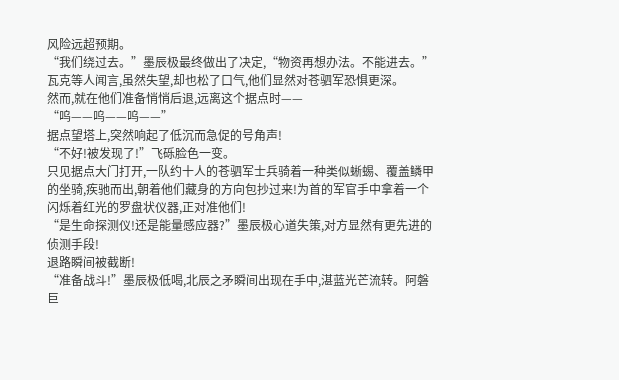风险远超预期。
“我们绕过去。”墨辰极最终做出了决定,“物资再想办法。不能进去。”
瓦克等人闻言,虽然失望,却也松了口气,他们显然对苍驷军恐惧更深。
然而,就在他们准备悄悄后退,远离这个据点时——
“呜——呜——呜——”
据点望塔上,突然响起了低沉而急促的号角声!
“不好!被发现了!”飞砾脸色一变。
只见据点大门打开,一队约十人的苍驷军士兵骑着一种类似蜥蜴、覆盖鳞甲的坐骑,疾驰而出,朝着他们藏身的方向包抄过来!为首的军官手中拿着一个闪烁着红光的罗盘状仪器,正对准他们!
“是生命探测仪!还是能量感应器?”墨辰极心道失策,对方显然有更先进的侦测手段!
退路瞬间被截断!
“准备战斗!”墨辰极低喝,北辰之矛瞬间出现在手中,湛蓝光芒流转。阿磐巨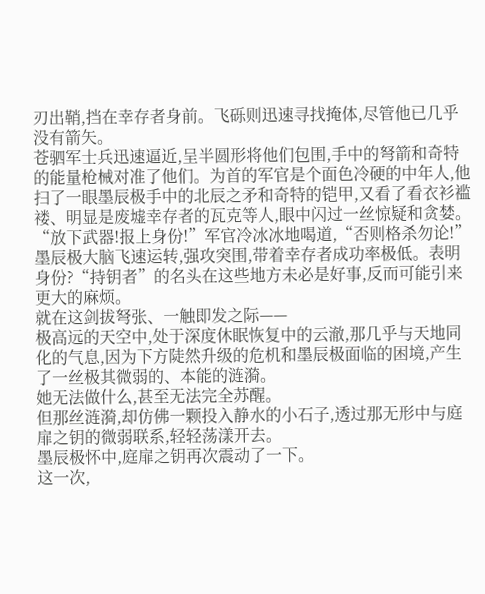刃出鞘,挡在幸存者身前。飞砾则迅速寻找掩体,尽管他已几乎没有箭矢。
苍驷军士兵迅速逼近,呈半圆形将他们包围,手中的弩箭和奇特的能量枪械对准了他们。为首的军官是个面色冷硬的中年人,他扫了一眼墨辰极手中的北辰之矛和奇特的铠甲,又看了看衣衫褴褛、明显是废墟幸存者的瓦克等人,眼中闪过一丝惊疑和贪婪。
“放下武器!报上身份!”军官冷冰冰地喝道,“否则格杀勿论!”
墨辰极大脑飞速运转,强攻突围,带着幸存者成功率极低。表明身份?“持钥者”的名头在这些地方未必是好事,反而可能引来更大的麻烦。
就在这剑拔弩张、一触即发之际——
极高远的天空中,处于深度休眠恢复中的云澈,那几乎与天地同化的气息,因为下方陡然升级的危机和墨辰极面临的困境,产生了一丝极其微弱的、本能的涟漪。
她无法做什么,甚至无法完全苏醒。
但那丝涟漪,却仿佛一颗投入静水的小石子,透过那无形中与庭扉之钥的微弱联系,轻轻荡漾开去。
墨辰极怀中,庭扉之钥再次震动了一下。
这一次,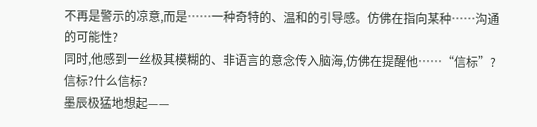不再是警示的凉意,而是……一种奇特的、温和的引导感。仿佛在指向某种……沟通的可能性?
同时,他感到一丝极其模糊的、非语言的意念传入脑海,仿佛在提醒他……“信标”?
信标?什么信标?
墨辰极猛地想起——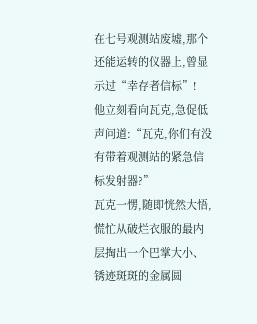在七号观测站废墟,那个还能运转的仪器上,曾显示过“幸存者信标”!
他立刻看向瓦克,急促低声问道:“瓦克,你们有没有带着观测站的紧急信标发射器?”
瓦克一愣,随即恍然大悟,慌忙从破烂衣服的最内层掏出一个巴掌大小、锈迹斑斑的金属圆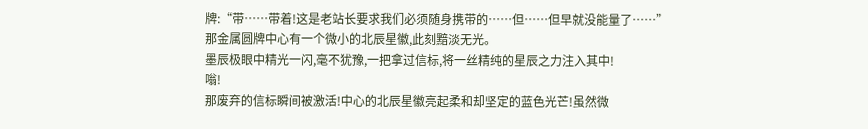牌:“带……带着!这是老站长要求我们必须随身携带的……但……但早就没能量了……”
那金属圆牌中心有一个微小的北辰星徽,此刻黯淡无光。
墨辰极眼中精光一闪,毫不犹豫,一把拿过信标,将一丝精纯的星辰之力注入其中!
嗡!
那废弃的信标瞬间被激活!中心的北辰星徽亮起柔和却坚定的蓝色光芒!虽然微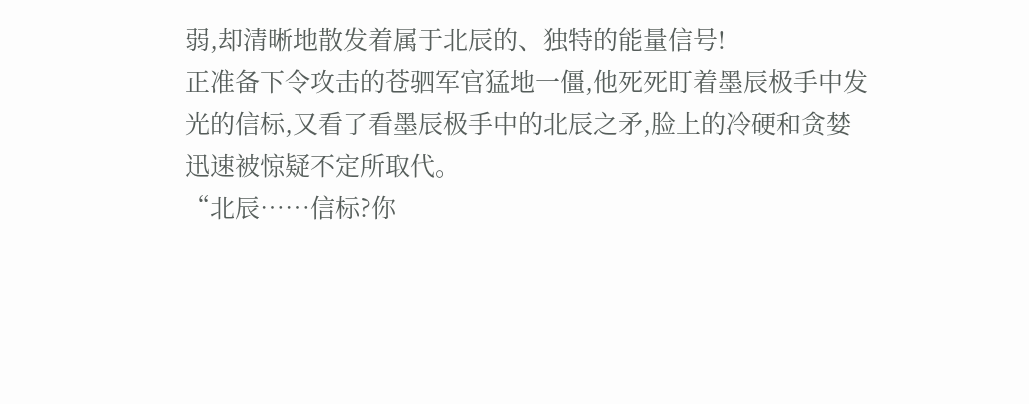弱,却清晰地散发着属于北辰的、独特的能量信号!
正准备下令攻击的苍驷军官猛地一僵,他死死盯着墨辰极手中发光的信标,又看了看墨辰极手中的北辰之矛,脸上的冷硬和贪婪迅速被惊疑不定所取代。
“北辰……信标?你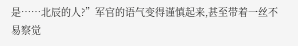是……北辰的人?”军官的语气变得谨慎起来,甚至带着一丝不易察觉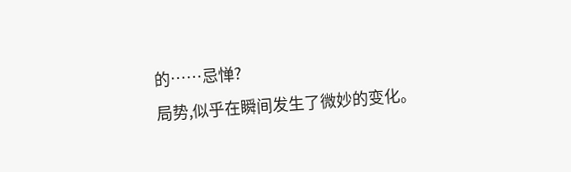的……忌惮?
局势,似乎在瞬间发生了微妙的变化。